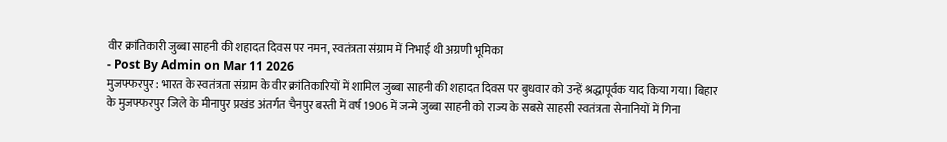वीर क्रांतिकारी जुब्बा साहनी की शहादत दिवस पर नमन, स्वतंत्रता संग्राम में निभाई थी अग्रणी भूमिका
- Post By Admin on Mar 11 2026
मुजफ्फरपुर : भारत के स्वतंत्रता संग्राम के वीर क्रांतिकारियों में शामिल जुब्बा साहनी की शहादत दिवस पर बुधवार को उन्हें श्रद्धापूर्वक याद किया गया। बिहार के मुजफ्फरपुर जिले के मीनापुर प्रखंड अंतर्गत चैनपुर बस्ती में वर्ष 1906 में जन्मे जुब्बा साहनी को राज्य के सबसे साहसी स्वतंत्रता सेनानियों में गिना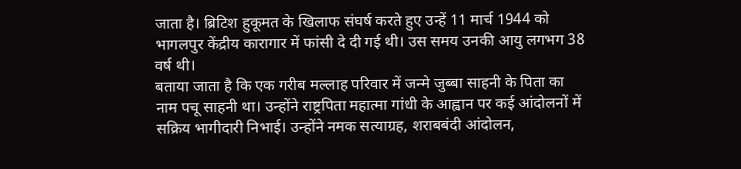जाता है। ब्रिटिश हुकूमत के खिलाफ संघर्ष करते हुए उन्हें 11 मार्च 1944 को भागलपुर केंद्रीय कारागार में फांसी दे दी गई थी। उस समय उनकी आयु लगभग 38 वर्ष थी।
बताया जाता है कि एक गरीब मल्लाह परिवार में जन्मे जुब्बा साहनी के पिता का नाम पचू साहनी था। उन्होंने राष्ट्रपिता महात्मा गांधी के आह्वान पर कई आंदोलनों में सक्रिय भागीदारी निभाई। उन्होंने नमक सत्याग्रह, शराबबंदी आंदोलन,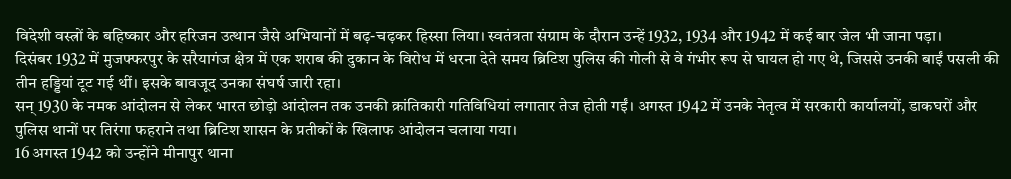विदेशी वस्त्रों के बहिष्कार और हरिजन उत्थान जैसे अभियानों में बढ़-चढ़कर हिस्सा लिया। स्वतंत्रता संग्राम के दौरान उन्हें 1932, 1934 और 1942 में कई बार जेल भी जाना पड़ा।
दिसंबर 1932 में मुजफ्फरपुर के सरैयागंज क्षेत्र में एक शराब की दुकान के विरोध में धरना देते समय ब्रिटिश पुलिस की गोली से वे गंभीर रूप से घायल हो गए थे, जिससे उनकी बाईं पसली की तीन हड्डियां टूट गई थीं। इसके बावजूद उनका संघर्ष जारी रहा।
सन् 1930 के नमक आंदोलन से लेकर भारत छोड़ो आंदोलन तक उनकी क्रांतिकारी गतिविधियां लगातार तेज होती गईं। अगस्त 1942 में उनके नेतृत्व में सरकारी कार्यालयों, डाकघरों और पुलिस थानों पर तिरंगा फहराने तथा ब्रिटिश शासन के प्रतीकों के खिलाफ आंदोलन चलाया गया।
16 अगस्त 1942 को उन्होंने मीनापुर थाना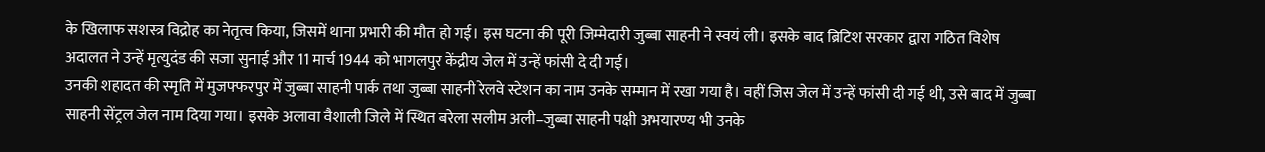के खिलाफ सशस्त्र विद्रोह का नेतृत्व किया, जिसमें थाना प्रभारी की मौत हो गई। इस घटना की पूरी जिम्मेदारी जुब्बा साहनी ने स्वयं ली। इसके बाद ब्रिटिश सरकार द्वारा गठित विशेष अदालत ने उन्हें मृत्युदंड की सजा सुनाई और 11 मार्च 1944 को भागलपुर केंद्रीय जेल में उन्हें फांसी दे दी गई।
उनकी शहादत की स्मृति में मुजफ्फरपुर में जुब्बा साहनी पार्क तथा जुब्बा साहनी रेलवे स्टेशन का नाम उनके सम्मान में रखा गया है। वहीं जिस जेल में उन्हें फांसी दी गई थी, उसे बाद में जुब्बा साहनी सेंट्रल जेल नाम दिया गया। इसके अलावा वैशाली जिले में स्थित बरेला सलीम अली–जुब्बा साहनी पक्षी अभयारण्य भी उनके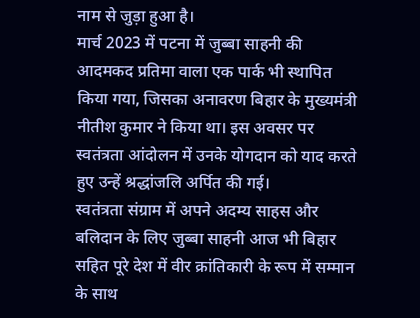नाम से जुड़ा हुआ है।
मार्च 2023 में पटना में जुब्बा साहनी की आदमकद प्रतिमा वाला एक पार्क भी स्थापित किया गया, जिसका अनावरण बिहार के मुख्यमंत्री नीतीश कुमार ने किया था। इस अवसर पर स्वतंत्रता आंदोलन में उनके योगदान को याद करते हुए उन्हें श्रद्धांजलि अर्पित की गई।
स्वतंत्रता संग्राम में अपने अदम्य साहस और बलिदान के लिए जुब्बा साहनी आज भी बिहार सहित पूरे देश में वीर क्रांतिकारी के रूप में सम्मान के साथ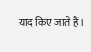याद किए जाते हैं।